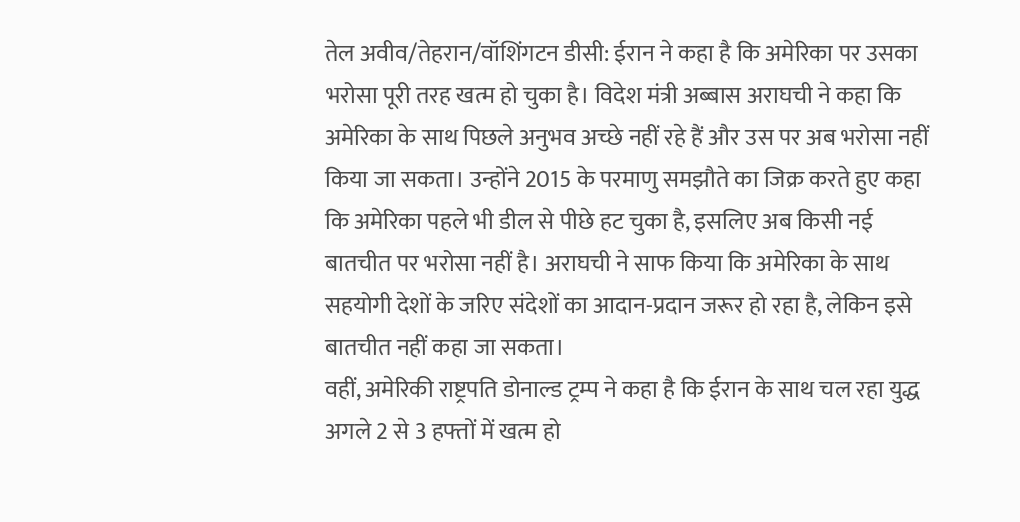तेल अवीव/तेहरान/वॉशिंगटन डीसी: ईरान ने कहा है कि अमेरिका पर उसका भरोसा पूरी तरह खत्म हो चुका है। विदेश मंत्री अब्बास अराघची ने कहा कि अमेरिका के साथ पिछले अनुभव अच्छे नहीं रहे हैं और उस पर अब भरोसा नहीं किया जा सकता। उन्होंने 2015 के परमाणु समझौते का जिक्र करते हुए कहा कि अमेरिका पहले भी डील से पीछे हट चुका है, इसलिए अब किसी नई बातचीत पर भरोसा नहीं है। अराघची ने साफ किया कि अमेरिका के साथ सहयोगी देशों के जरिए संदेशों का आदान-प्रदान जरूर हो रहा है, लेकिन इसे बातचीत नहीं कहा जा सकता।
वहीं, अमेरिकी राष्ट्रपति डोनाल्ड ट्रम्प ने कहा है कि ईरान के साथ चल रहा युद्ध अगले 2 से 3 हफ्तों में खत्म हो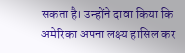सकता है। उन्होंने दावा किया कि अमेरिका अपना लक्ष्य हासिल कर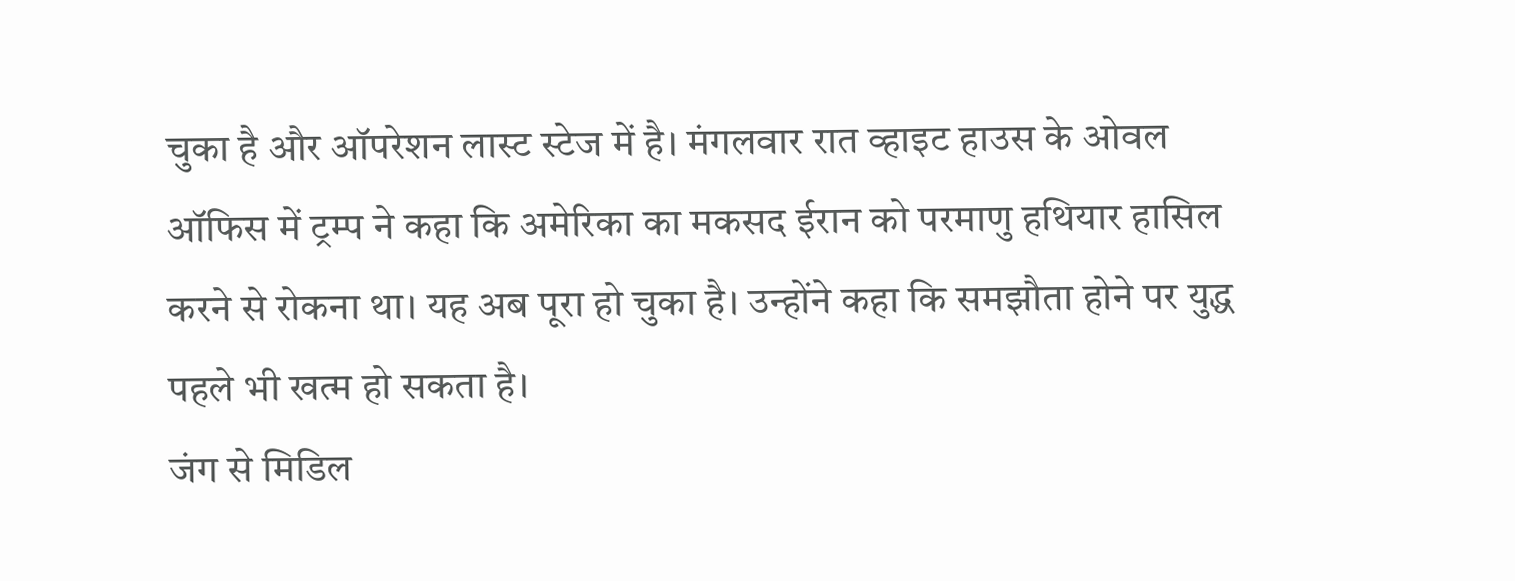चुका है और ऑपरेशन लास्ट स्टेज में है। मंगलवार रात व्हाइट हाउस के ओवल ऑफिस में ट्रम्प ने कहा कि अमेरिका का मकसद ईरान को परमाणु हथियार हासिल करने से रोकना था। यह अब पूरा हो चुका है। उन्होंने कहा कि समझौता होने पर युद्ध पहले भी खत्म हो सकता है।
जंग से मिडिल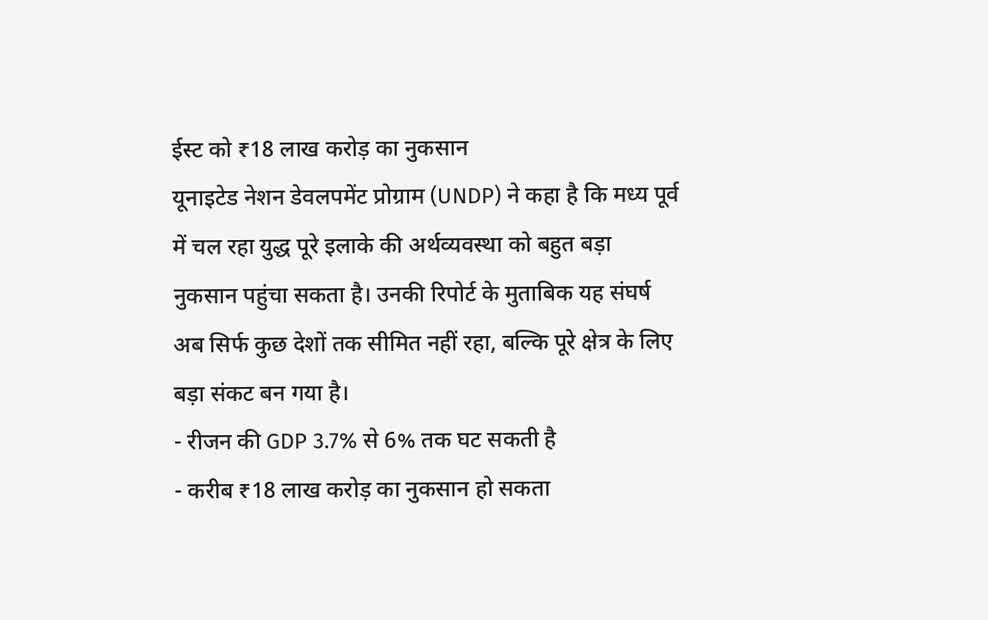ईस्ट को ₹18 लाख करोड़ का नुकसान
यूनाइटेड नेशन डेवलपमेंट प्रोग्राम (UNDP) ने कहा है कि मध्य पूर्व में चल रहा युद्ध पूरे इलाके की अर्थव्यवस्था को बहुत बड़ा नुकसान पहुंचा सकता है। उनकी रिपोर्ट के मुताबिक यह संघर्ष अब सिर्फ कुछ देशों तक सीमित नहीं रहा, बल्कि पूरे क्षेत्र के लिए बड़ा संकट बन गया है।
- रीजन की GDP 3.7% से 6% तक घट सकती है
- करीब ₹18 लाख करोड़ का नुकसान हो सकता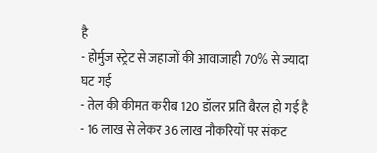है
- होर्मुज स्ट्रेट से जहाजों की आवाजाही 70% से ज्यादा घट गई
- तेल की कीमत करीब 120 डॉलर प्रति बैरल हो गई है
- 16 लाख से लेकर 36 लाख नौकरियों पर संकट